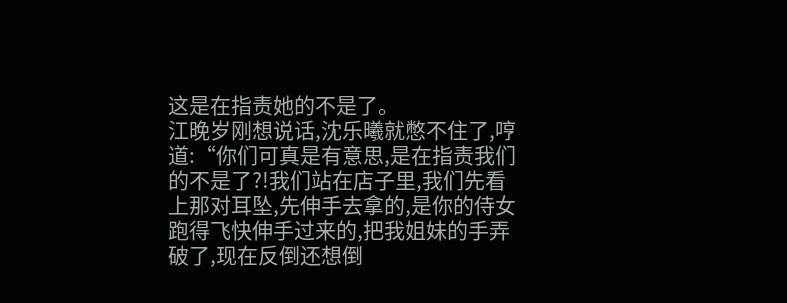这是在指责她的不是了。
江晚岁刚想说话,沈乐曦就憋不住了,哼道:“你们可真是有意思,是在指责我们的不是了?!我们站在店子里,我们先看上那对耳坠,先伸手去拿的,是你的侍女跑得飞快伸手过来的,把我姐妹的手弄破了,现在反倒还想倒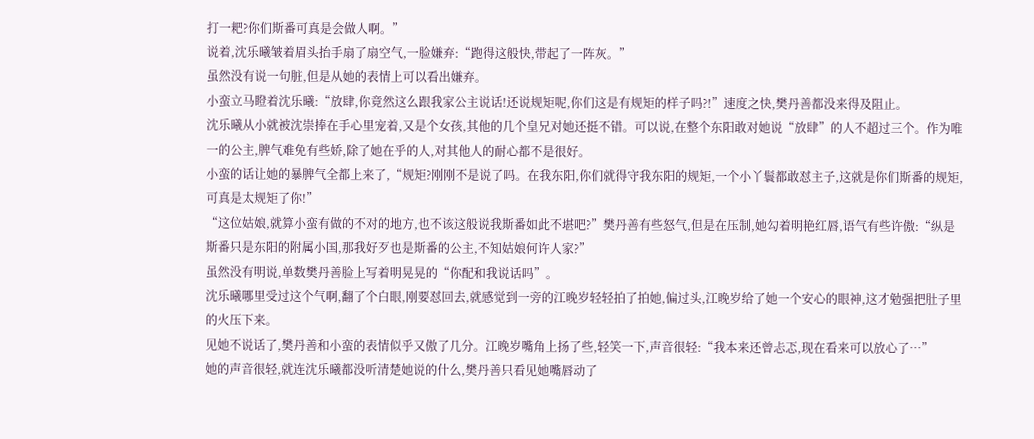打一耙?你们斯番可真是会做人啊。”
说着,沈乐曦皱着眉头抬手扇了扇空气,一脸嫌弃:“跑得这般快,带起了一阵灰。”
虽然没有说一句脏,但是从她的表情上可以看出嫌弃。
小蛮立马瞪着沈乐曦:“放肆,你竟然这么跟我家公主说话!还说规矩呢,你们这是有规矩的样子吗?!”速度之快,樊丹善都没来得及阻止。
沈乐曦从小就被沈崇捧在手心里宠着,又是个女孩,其他的几个皇兄对她还挺不错。可以说,在整个东阳敢对她说“放肆”的人不超过三个。作为唯一的公主,脾气难免有些娇,除了她在乎的人,对其他人的耐心都不是很好。
小蛮的话让她的暴脾气全都上来了,“规矩?刚刚不是说了吗。在我东阳,你们就得守我东阳的规矩,一个小丫鬟都敢怼主子,这就是你们斯番的规矩,可真是太规矩了你!”
“这位姑娘,就算小蛮有做的不对的地方,也不该这般说我斯番如此不堪吧?”樊丹善有些怒气,但是在压制,她勾着明艳红唇,语气有些许傲:“纵是斯番只是东阳的附属小国,那我好歹也是斯番的公主,不知姑娘何许人家?”
虽然没有明说,单数樊丹善脸上写着明晃晃的“你配和我说话吗”。
沈乐曦哪里受过这个气啊,翻了个白眼,刚要怼回去,就感觉到一旁的江晚岁轻轻拍了拍她,偏过头,江晚岁给了她一个安心的眼神,这才勉强把肚子里的火压下来。
见她不说话了,樊丹善和小蛮的表情似乎又傲了几分。江晚岁嘴角上扬了些,轻笑一下,声音很轻:“我本来还曾忐忑,现在看来可以放心了…”
她的声音很轻,就连沈乐曦都没听清楚她说的什么,樊丹善只看见她嘴唇动了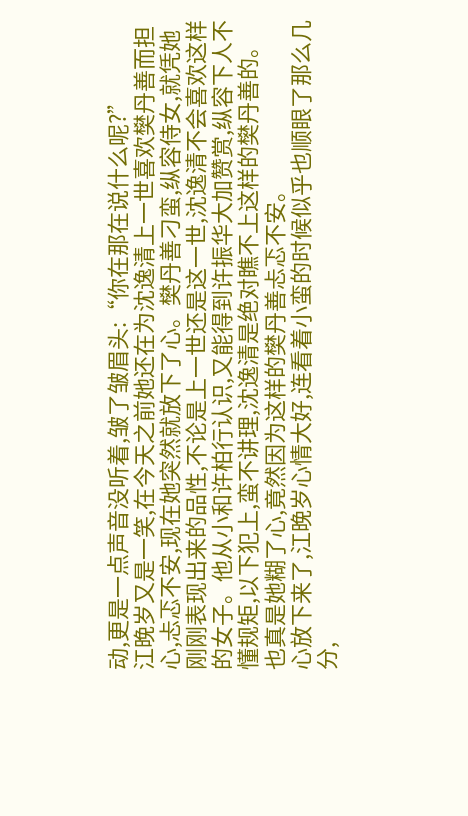动,更是一点声音没听着,皱了皱眉头:“你在那在说什么呢?”
江晚岁又是一笑,在今天之前她还在为沈逸清上一世喜欢樊丹善而担心,忐忑不安,现在她突然就放下了心。樊丹善刁蛮,纵容侍女,就凭她刚刚表现出来的品性,不论是上一世还是这一世,沈逸清不会喜欢这样的女子。他从小和许柏行认识,又能得到许振华大加赞赏,纵容下人不懂规矩,以下犯上,蛮不讲理,沈逸清是绝对瞧不上这样的樊丹善的。
也真是她糊了心,竟然因为这样的樊丹善忐忑不安。
心放下来了,江晚岁心情大好,连看着小蛮的时候似乎也顺眼了那么几分,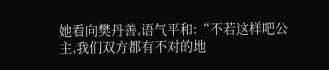她看向樊丹善,语气平和:“不若这样吧公主,我们双方都有不对的地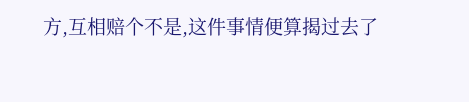方,互相赔个不是,这件事情便算揭过去了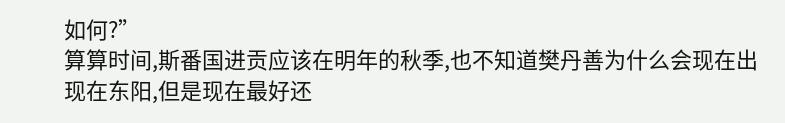如何?”
算算时间,斯番国进贡应该在明年的秋季,也不知道樊丹善为什么会现在出现在东阳,但是现在最好还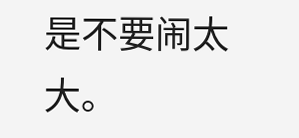是不要闹太大。